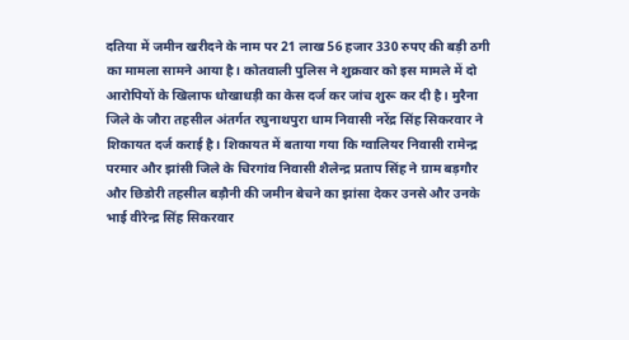दतिया में जमीन खरीदने के नाम पर 21 लाख 56 हजार 330 रुपए की बड़ी ठगी का मामला सामने आया है। कोतवाली पुलिस ने शुक्रवार को इस मामले में दो आरोपियों के खिलाफ धोखाधड़ी का केस दर्ज कर जांच शुरू कर दी है। मुरैना जिले के जौरा तहसील अंतर्गत रघुनाथपुरा धाम निवासी नरेंद्र सिंह सिकरवार ने शिकायत दर्ज कराई है। शिकायत में बताया गया कि ग्वालियर निवासी रामेन्द्र परमार और झांसी जिले के चिरगांव निवासी शैलेन्द्र प्रताप सिंह ने ग्राम बड़गौर और छिडोरी तहसील बड़ौनी की जमीन बेचने का झांसा देकर उनसे और उनके भाई वीरेन्द्र सिंह सिकरवार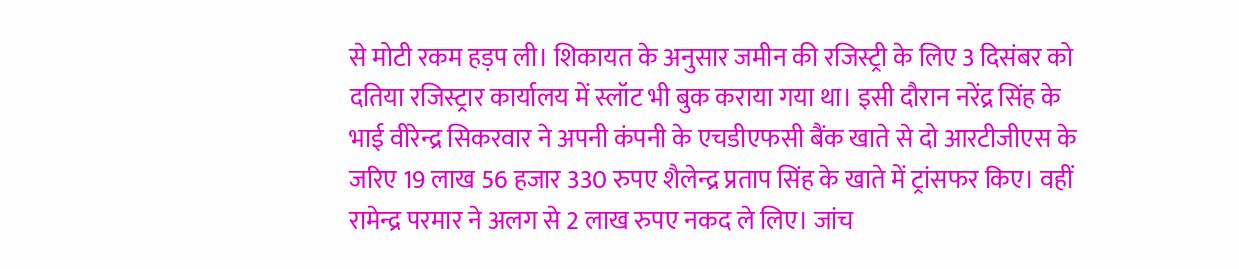से मोटी रकम हड़प ली। शिकायत के अनुसार जमीन की रजिस्ट्री के लिए 3 दिसंबर को दतिया रजिस्ट्रार कार्यालय में स्लॉट भी बुक कराया गया था। इसी दौरान नरेंद्र सिंह के भाई वीरेन्द्र सिकरवार ने अपनी कंपनी के एचडीएफसी बैंक खाते से दो आरटीजीएस के जरिए 19 लाख 56 हजार 330 रुपए शैलेन्द्र प्रताप सिंह के खाते में ट्रांसफर किए। वहीं रामेन्द्र परमार ने अलग से 2 लाख रुपए नकद ले लिए। जांच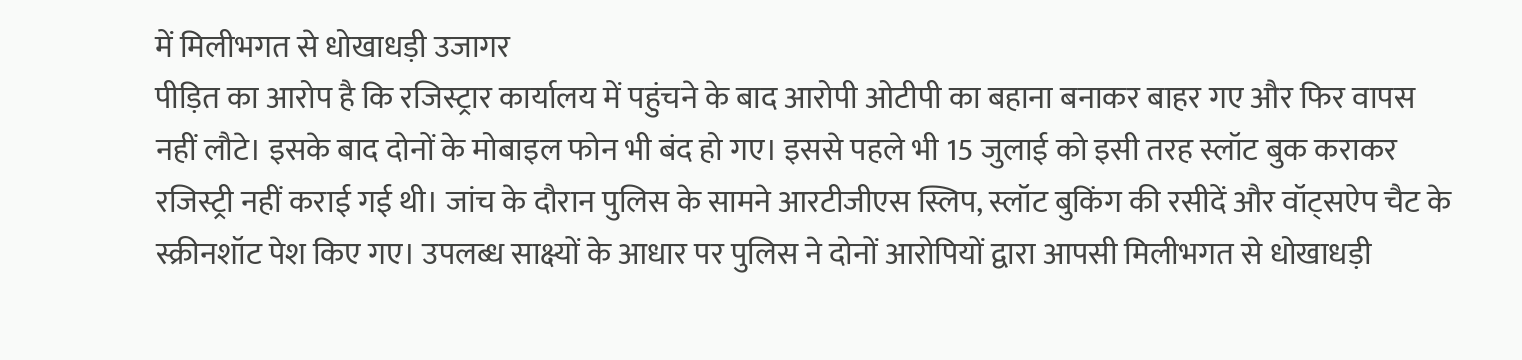में मिलीभगत से धोखाधड़ी उजागर
पीड़ित का आरोप है कि रजिस्ट्रार कार्यालय में पहुंचने के बाद आरोपी ओटीपी का बहाना बनाकर बाहर गए और फिर वापस नहीं लौटे। इसके बाद दोनों के मोबाइल फोन भी बंद हो गए। इससे पहले भी 15 जुलाई को इसी तरह स्लॉट बुक कराकर रजिस्ट्री नहीं कराई गई थी। जांच के दौरान पुलिस के सामने आरटीजीएस स्लिप, स्लॉट बुकिंग की रसीदें और वॉट्सऐप चैट के स्क्रीनशॉट पेश किए गए। उपलब्ध साक्ष्यों के आधार पर पुलिस ने दोनों आरोपियों द्वारा आपसी मिलीभगत से धोखाधड़ी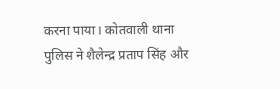करना पाया। कोतवाली थाना पुलिस ने शैलेन्द्र प्रताप सिंह और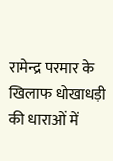रामेन्द्र परमार के खिलाफ धोखाधड़ी की धाराओं में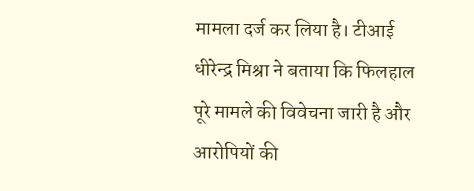मामला दर्ज कर लिया है। टीआई धीरेन्द्र मिश्रा ने बताया कि फिलहाल पूरे मामले की विवेचना जारी है और आरोपियों की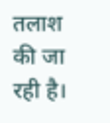तलाश की जा रही है।